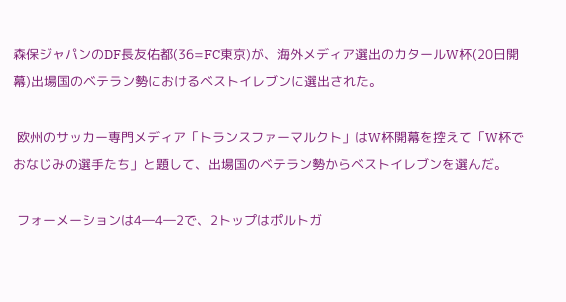森保ジャパンのDF長友佑都(36=FC東京)が、海外メディア選出のカタールW杯(20日開幕)出場国のベテラン勢におけるベストイレブンに選出された。

 欧州のサッカー専門メディア「トランスファーマルクト」はW杯開幕を控えて「W杯でおなじみの選手たち」と題して、出場国のベテラン勢からベストイレブンを選んだ。

 フォーメーションは4―4―2で、2トップはポルトガ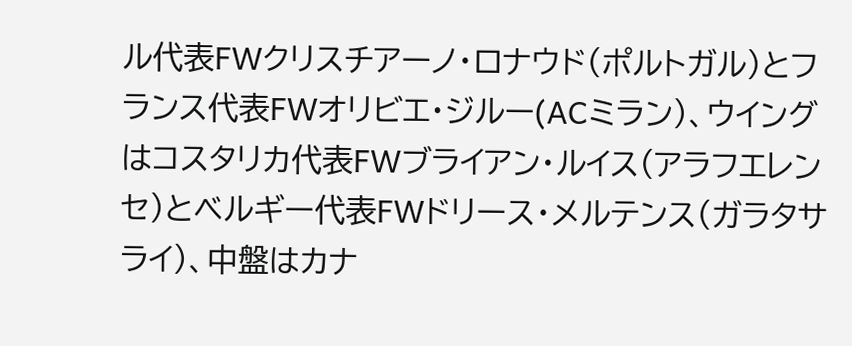ル代表FWクリスチアーノ・ロナウド(ポルトガル)とフランス代表FWオリビエ・ジルー(ACミラン)、ウイングはコスタリカ代表FWブライアン・ルイス(アラフエレンセ)とベルギー代表FWドリース・メルテンス(ガラタサライ)、中盤はカナ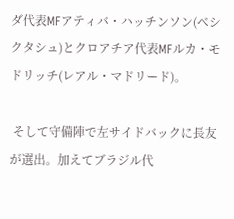ダ代表MFアティバ・ハッチンソン(ベシクタシュ)とクロアチア代表MFルカ・モドリッチ(レアル・マドリード)。

 そして守備陣で左サイドバックに長友が選出。加えてブラジル代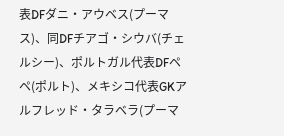表DFダニ・アウベス(プーマス)、同DFチアゴ・シウバ(チェルシー)、ポルトガル代表DFペペ(ポルト)、メキシコ代表GKアルフレッド・タラベラ(プーマ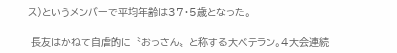ス)というメンバーで平均年齢は37・5歳となった。

 長友はかねて自虐的に〝おっさん〟と称する大ベテラン。4大会連続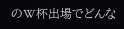のW杯出場でどんな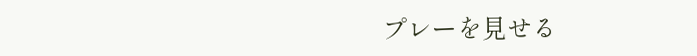プレーを見せる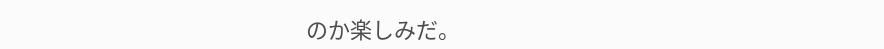のか楽しみだ。